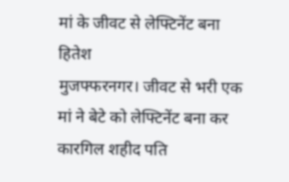मां के जीवट से लेफ्टिनेंट बना हितेश
मुजफ्फरनगर। जीवट से भरी एक मां ने बेटे को लेफ्टिनेंट बना कर कारगिल शहीद पति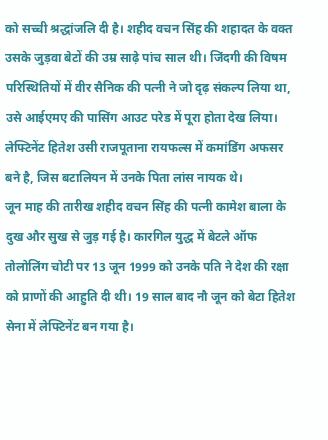को सच्ची श्रद्धांजलि दी है। शहीद वचन सिंह की शहादत के वक्त उसके जुड़वा बेटों की उम्र साढ़े पांच साल थी। जिंदगी की विषम परिस्थितियों में वीर सैनिक की पत्नी ने जो दृढ़ संकल्प लिया था, उसे आईएमए की पासिंग आउट परेड में पूरा होता देख लिया। लेफ्टिनेंट हितेश उसी राजपूताना रायफल्स में कमांडिंग अफसर बने है, जिस बटालियन में उनके पिता लांस नायक थे।
जून माह की तारीख शहीद वचन सिंह की पत्नी कामेश बाला के दुख और सुख से जुड़ गई है। कारगिल युद्ध में बेटले ऑफ तोलोलिंग चोटी पर 13 जून 1999 को उनके पति ने देश की रक्षा को प्राणों की आहुति दी थी। 19 साल बाद नौ जून को बेटा हितेश सेना में लेफ्टिनेंट बन गया है।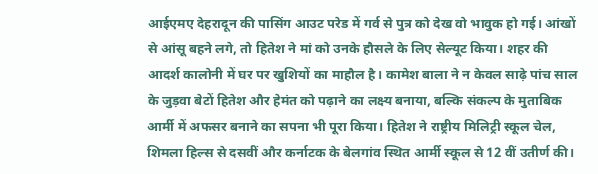आईएमए देहरादून की पासिंग आउट परेड में गर्व से पुत्र को देख वो भावुक हो गई। आंखों से आंसू बहने लगे, तो हितेश ने मां को उनके हौसले के लिए सेल्यूट किया। शहर की आदर्श कालोनी में घर पर खुशियों का माहौल है। कामेश बाला ने न केवल साढ़े पांच साल के जुड़वा बेटों हितेश और हेमंत को पढ़ाने का लक्ष्य बनाया, बल्कि संकल्प के मुताबिक आर्मी में अफसर बनाने का सपना भी पूरा किया। हितेश ने राष्ट्रीय मिलिट्री स्कूल चेल, शिमला हिल्स से दसवीं और कर्नाटक के बेलगांव स्थित आर्मी स्कूल से 12 वीं उतीर्ण की।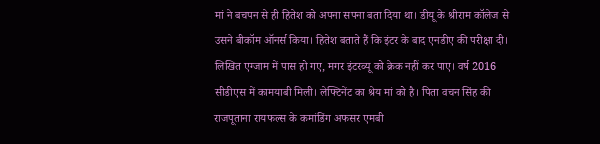मां ने बचपन से ही हितेश को अपना सपना बता दिया था। डीयू के श्रीराम कॉलेज से उसने बीकॉम ऑनर्स किया। हितेश बताते हैं कि इंटर के बाद एनडीए की परीक्षा दी। लिखित एग्जाम में पास हो गए, मगर इंटरव्यू को क्रेक नहीं कर पाए। वर्ष 2016 सीडीएस में कामयाबी मिली। लेफ्टिनेंट का श्रेय मां को है। पिता वचन सिंह की राजपूताना रायफल्स के कमांडिंग अफसर एमबी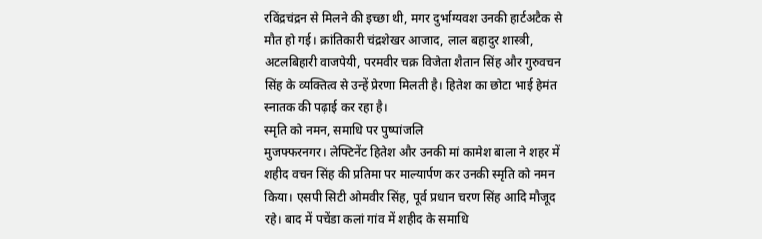रविंद्रचंद्रन से मिलने की इच्छा थी, मगर दुर्भाग्यवश उनकी हार्टअटैक से मौत हो गई। क्रांतिकारी चंद्रशेखर आजाद, लाल बहादुर शास्त्री, अटलबिहारी वाजपेयी, परमवीर चक्र विजेता शैतान सिंह और गुरुवचन सिंह के व्यक्तित्व से उन्हें प्रेरणा मिलती है। हितेश का छोटा भाई हेमंत स्नातक की पढ़ाई कर रहा है।
स्मृति को नमन, समाधि पर पुष्पांजलि
मुजफ्फरनगर। लेफ्टिनेंट हितेश और उनकी मां कामेश बाला ने शहर में शहीद वचन सिंह की प्रतिमा पर माल्यार्पण कर उनकी स्मृति को नमन किया। एसपी सिटी ओमवीर सिंह, पूर्व प्रधान चरण सिंह आदि मौजूद रहे। बाद में पचेंडा कलां गांव में शहीद के समाधि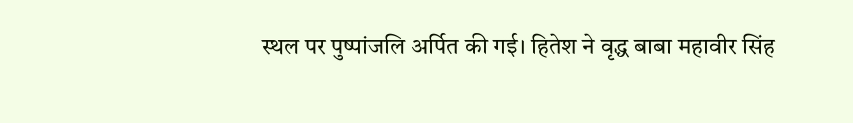स्थल पर पुष्पांजलि अर्पित की गई। हितेश ने वृद्ध बाबा महावीर सिंह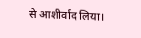से आशीर्वाद लिया।